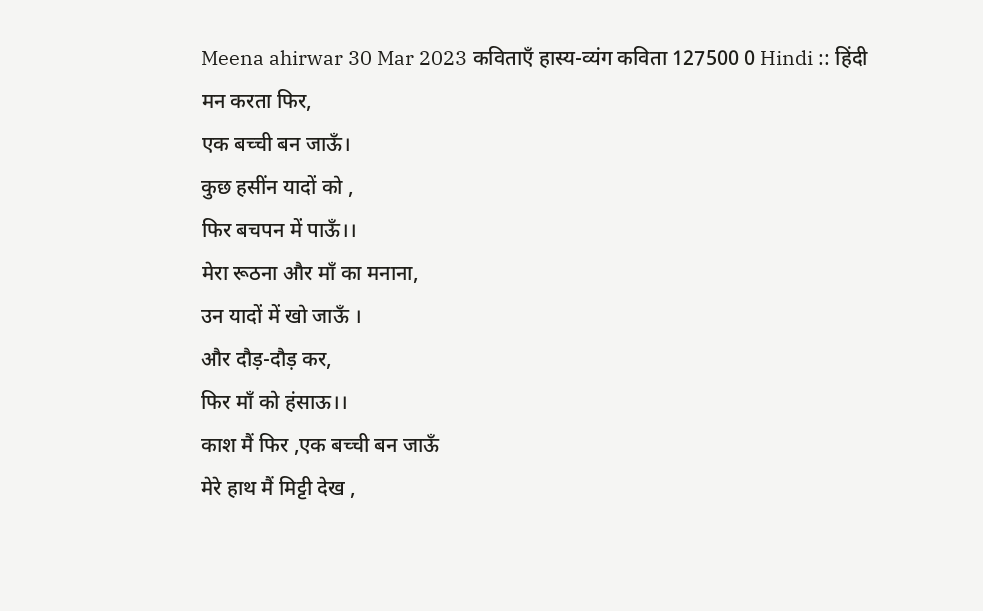Meena ahirwar 30 Mar 2023 कविताएँ हास्य-व्यंग कविता 127500 0 Hindi :: हिंदी
मन करता फिर,
एक बच्ची बन जाऊँ।
कुछ हसींन यादों को ,
फिर बचपन में पाऊँ।।
मेरा रूठना और माँ का मनाना,
उन यादों में खो जाऊँ ।
और दौड़-दौड़ कर,
फिर माँ को हंसाऊ।।
काश मैं फिर ,एक बच्ची बन जाऊँ
मेरे हाथ मैं मिट्टी देख ,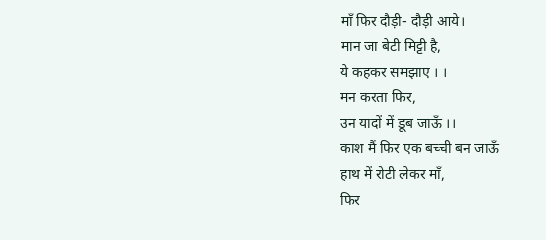माँ फिर दौड़ी- दौड़ी आये।
मान जा बेटी मिट्टी है,
ये कहकर समझाए । ।
मन करता फिर,
उन यादों में डूब जाऊँ ।।
काश मैं फिर एक बच्ची बन जाऊँ
हाथ में रोटी लेकर माँ,
फिर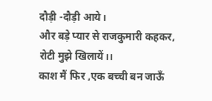दौड़ी -दौड़ी आये।
और बड़े प्यार से राजकुमारी कहकर,
रोटी मुझे खिलायें।।
काश मैं फिर ,एक बच्ची बन जाऊँ